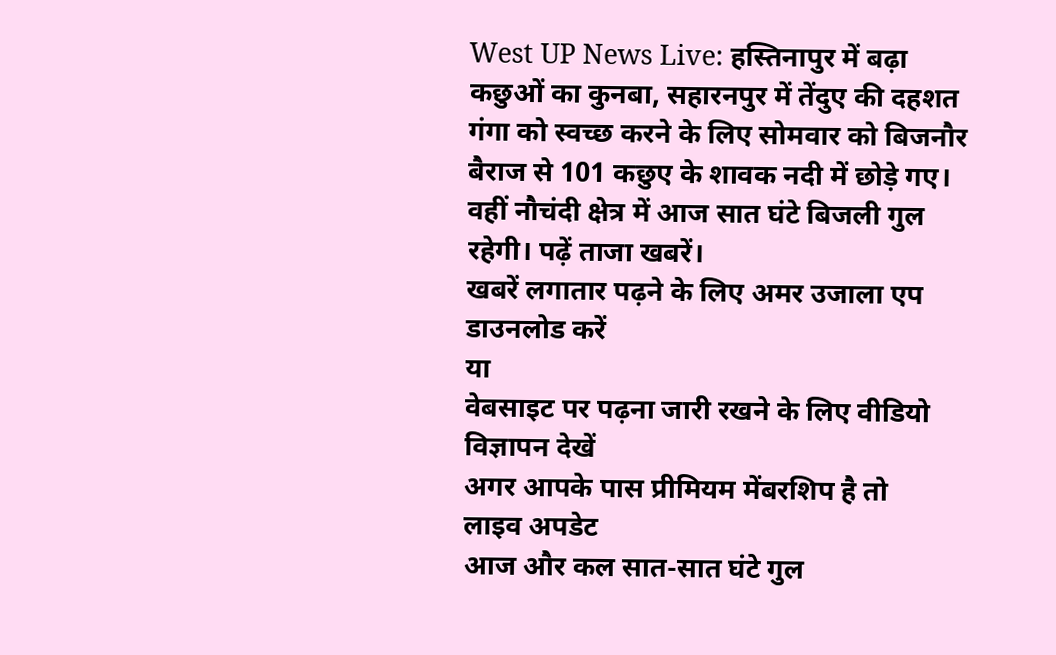West UP News Live: हस्तिनापुर में बढ़ा कछुओं का कुनबा, सहारनपुर में तेंदुए की दहशत
गंगा को स्वच्छ करने के लिए सोमवार को बिजनौर बैराज से 101 कछुए के शावक नदी में छोड़े गए। वहीं नौचंदी क्षेत्र में आज सात घंटे बिजली गुल रहेगी। पढ़ें ताजा खबरें।
खबरें लगातार पढ़ने के लिए अमर उजाला एप डाउनलोड करें
या
वेबसाइट पर पढ़ना जारी रखने के लिए वीडियो विज्ञापन देखें
अगर आपके पास प्रीमियम मेंबरशिप है तो
लाइव अपडेट
आज और कल सात-सात घंटे गुल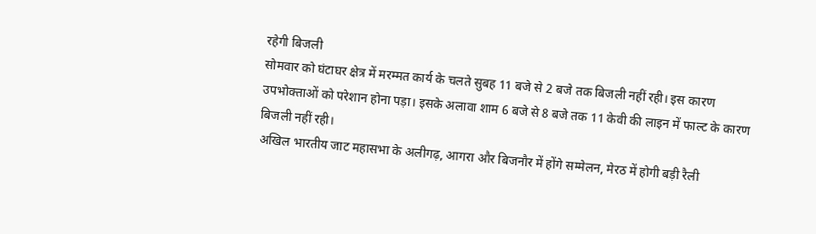रहेगी बिजली
सोमवार को घंटाघर क्षेत्र में मरम्मत कार्य के चलते सुबह 11 बजे से 2 बजे तक बिजली नहीं रही। इस कारण उपभोक्ताओं को परेशान होना पड़ा। इसके अलावा शाम 6 बजे से 8 बजे तक 11 केवी की लाइन में फाल्ट के कारण बिजली नहीं रही।
अखिल भारतीय जाट महासभा के अलीगढ़, आगरा और बिजनौर में होंगे सम्मेलन, मेरठ में होगी बड़ी रैली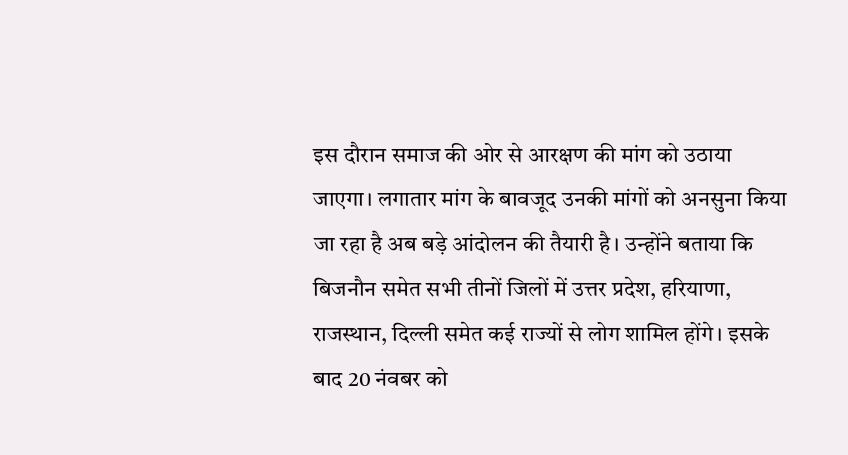इस दौरान समाज की ओर से आरक्षण की मांग को उठाया जाएगा। लगातार मांग के बावजूद उनकी मांगों को अनसुना किया जा रहा है अब बड़े आंदोलन की तैयारी है। उन्होंने बताया कि बिजनौन समेत सभी तीनों जिलों में उत्तर प्रदेश, हरियाणा, राजस्थान, दिल्ली समेत कई राज्यों से लोग शामिल होंगे। इसके बाद 20 नंवबर को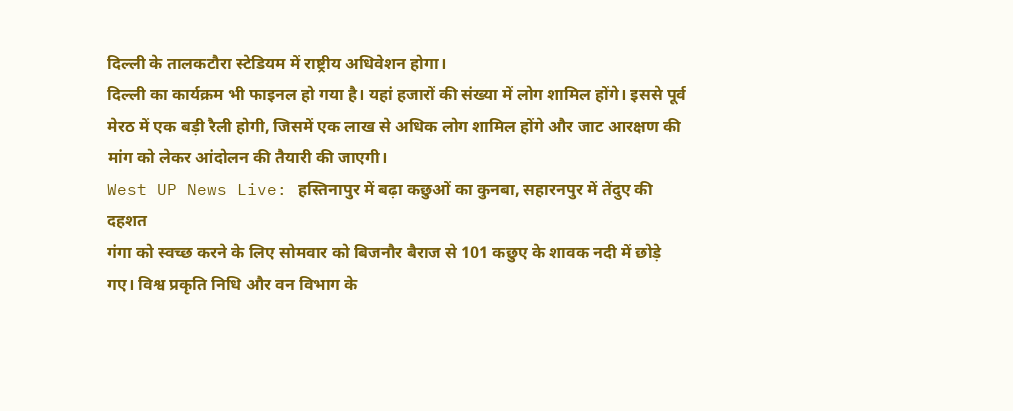दिल्ली के तालकटौरा स्टेडियम में राष्ट्रीय अधिवेशन होगा।
दिल्ली का कार्यक्रम भी फाइनल हो गया है। यहां हजारों की संख्या में लोग शामिल होंगे। इससे पूर्व मेरठ में एक बड़ी रैली होगी, जिसमें एक लाख से अधिक लोग शामिल होंगे और जाट आरक्षण की मांग को लेकर आंदोलन की तैयारी की जाएगी।
West UP News Live: हस्तिनापुर में बढ़ा कछुओं का कुनबा, सहारनपुर में तेंदुए की दहशत
गंगा को स्वच्छ करने के लिए सोमवार को बिजनौर बैराज से 101 कछुए के शावक नदी में छोड़े गए। विश्व प्रकृति निधि और वन विभाग के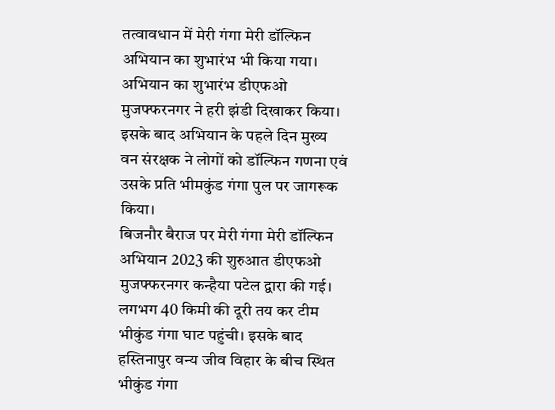तत्वावधान में मेरी गंगा मेरी डॉल्फिन अभियान का शुभारंभ भी किया गया। अभियान का शुभारंभ डीएफओ मुजफ्फरनगर ने हरी झंडी दिखाकर किया। इसके बाद अभियान के पहले दिन मुख्य वन संरक्षक ने लोगों को डॉल्फिन गणना एवं उसके प्रति भीमकुंड गंगा पुल पर जागरूक किया।
बिजनौर बैराज पर मेरी गंगा मेरी डॉल्फिन अभियान 2023 की शुरुआत डीएफओ मुजफ्फरनगर कन्हैया पटेल द्वारा की गई। लगभग 40 किमी की दूरी तय कर टीम भीकुंड गंगा घाट पहुंची। इसके बाद हस्तिनापुर वन्य जीव विहार के बीच स्थित भीकुंड गंगा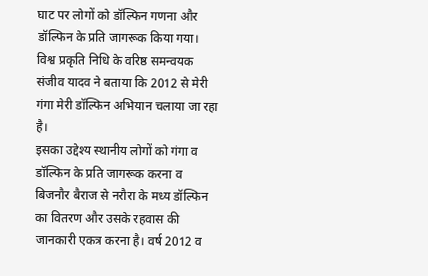घाट पर लोगों को डॉल्फिन गणना और डॉल्फिन के प्रति जागरूक किया गया। विश्व प्रकृति निधि के वरिष्ठ समन्वयक संजीव यादव ने बताया कि 2012 से मेरी गंगा मेरी डॉल्फिन अभियान चलाया जा रहा है।
इसका उद्देश्य स्थानीय लोगों को गंगा व डॉल्फिन के प्रति जागरूक करना व बिजनौर बैराज से नरौरा के मध्य डॉल्फिन का वितरण और उसके रहवास की जानकारी एकत्र करना है। वर्ष 2012 व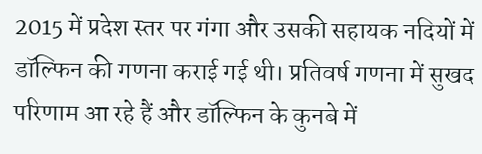2015 में प्रदेश स्तर पर गंगा और उसकी सहायक नदियों में डॉल्फिन की गणना कराई गई थी। प्रतिवर्ष गणना में सुखद परिणाम आ रहे हैं और डॉल्फिन के कुनबे में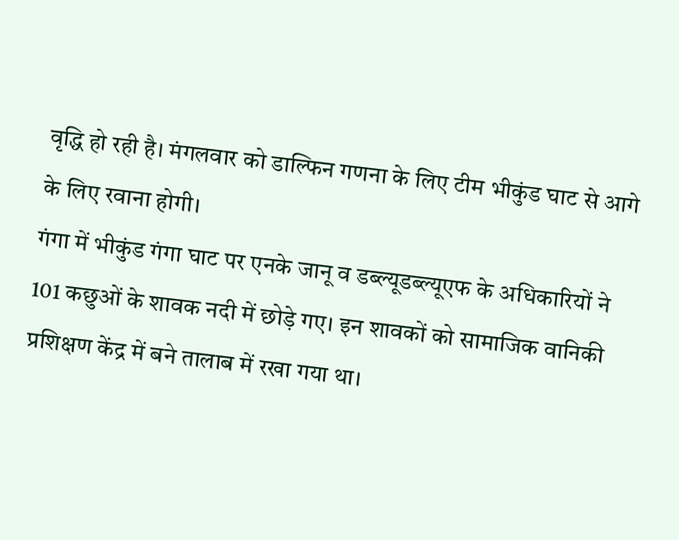वृद्धि हो रही है। मंगलवार को डाल्फिन गणना के लिए टीम भीकुंड घाट से आगे के लिए रवाना होगी।
गंगा में भीकुंड गंगा घाट पर एनके जानू व डब्ल्यूडब्ल्यूएफ के अधिकारियों ने 101 कछुओं के शावक नदी में छोड़े गए। इन शावकों को सामाजिक वानिकी प्रशिक्षण केंद्र में बने तालाब में रखा गया था।